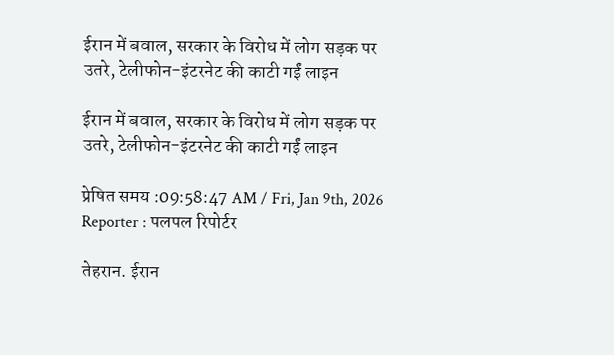ईरान में बवाल, सरकार के विरोध में लोग सड़क पर उतरे, टेलीफोन-इंटरनेट की काटी गईं लाइन

ईरान में बवाल, सरकार के विरोध में लोग सड़क पर उतरे, टेलीफोन-इंटरनेट की काटी गईं लाइन

प्रेषित समय :09:58:47 AM / Fri, Jan 9th, 2026
Reporter : पलपल रिपोर्टर

तेहरान. ईरान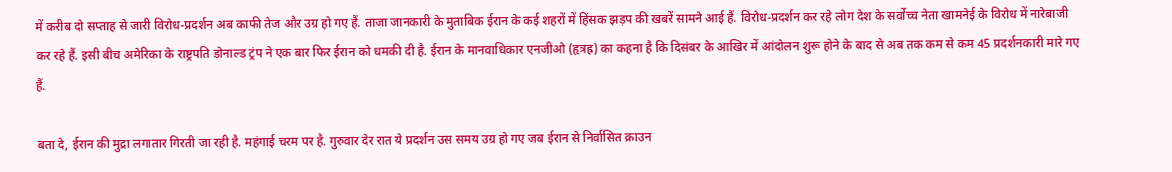में करीब दो सप्ताह से जारी विरोध-प्रदर्शन अब काफी तेज और उग्र हो गए हैं. ताजा जानकारी के मुताबिक ईरान के कई शहरों में हिंसक झड़प की खबरें सामने आई हैं. विरोध-प्रदर्शन कर रहे लोग देश के सर्वोच्च नेता खामनेई के विरोध में नारेबाजी कर रहे हैं. इसी बीच अमेरिका के राष्ट्रपति डोनाल्ड ट्रंप ने एक बार फिर ईरान को धमकी दी है. ईरान के मानवाधिकार एनजीओ (हृत्रह्र) का कहना है कि दिसंबर के आखिर में आंदोलन शुरू होने के बाद से अब तक कम से कम 45 प्रदर्शनकारी मारे गए हैं.

बता दे, ईरान की मुद्रा लगातार गिरती जा रही है. महंगाई चरम पर है. गुरुवार देर रात ये प्रदर्शन उस समय उग्र हो गए जब ईरान से निर्वासित क्राउन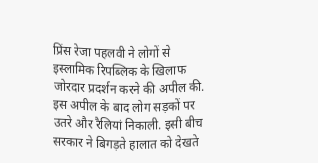प्रिंस रेजा पहलवी ने लोगों से इस्लामिक रिपब्लिक के खिलाफ जोरदार प्रदर्शन करने की अपील की. इस अपील के बाद लोग सड़कों पर उतरे और रैलियां निकाली. इसी बीच सरकार ने बिगड़ते हालात को देखते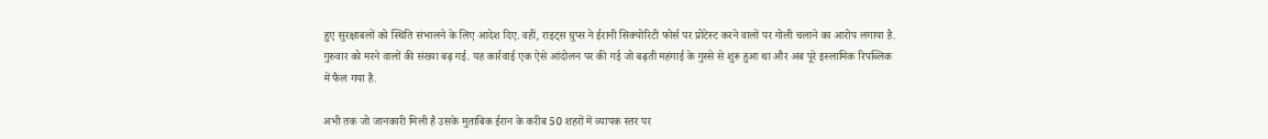हुए सुरक्षाबलों को स्थिति संभालने के लिए आदेश दिए. वहीं, राइट्स ग्रुप्स ने ईरानी सिक्योरिटी फोर्स पर प्रोटेस्ट करने वालों पर गोली चलाने का आरोप लगाया है. गुरुवार को मरने वालों की संख्या बढ़ गई. यह कार्रवाई एक ऐसे आंदोलन पर की गई जो बढ़ती महंगाई के गुस्से से शुरू हुआ था और अब पूरे इस्लामिक रिपब्लिक में फैल गया है.

अभी तक जो जानकारी मिली है उसके मुताबिक ईरान के करीब 50 शहरों में व्यापक स्तर पर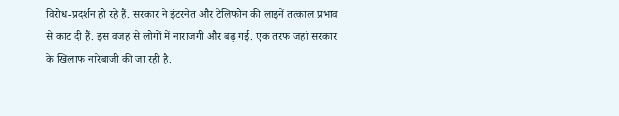विरोध-प्रदर्शन हो रहे हैं. सरकार ने इंटरनेत और टेलिफोन की लाइनें तत्काल प्रभाव से काट दी हैं. इस वजह से लोगों में नाराजगी और बढ़ गई. एक तरफ जहां सरकार के खिलाफ नारेबाजी की जा रही है.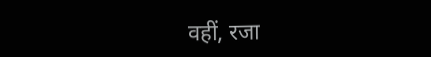वहीं, रजा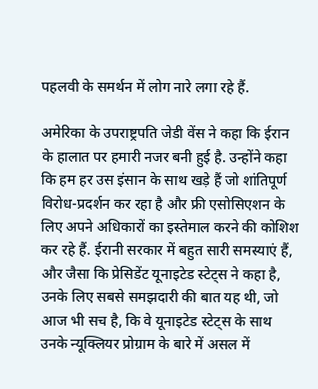पहलवी के समर्थन में लोग नारे लगा रहे हैं.

अमेरिका के उपराष्ट्रपति जेडी वेंस ने कहा कि ईरान के हालात पर हमारी नजर बनी हुई है. उन्होंने कहा कि हम हर उस इंसान के साथ खड़े हैं जो शांतिपूर्ण विरोध-प्रदर्शन कर रहा है और फ्री एसोसिएशन के लिए अपने अधिकारों का इस्तेमाल करने की कोशिश कर रहे हैं. ईरानी सरकार में बहुत सारी समस्याएं हैं, और जैसा कि प्रेसिडेंट यूनाइटेड स्टेट्स ने कहा है, उनके लिए सबसे समझदारी की बात यह थी, जो आज भी सच है, कि वे यूनाइटेड स्टेट्स के साथ उनके न्यूक्लियर प्रोग्राम के बारे में असल में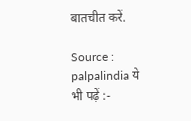बातचीत करें.

Source : palpalindia ये भी पढ़ें :-